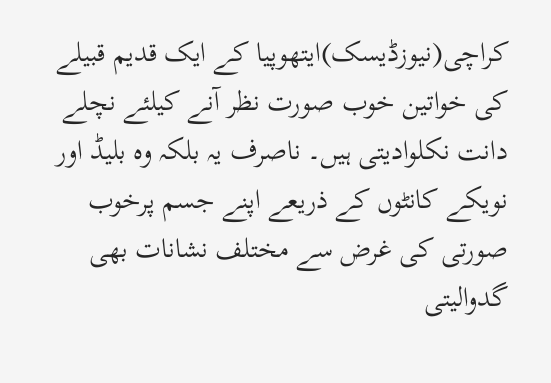کراچی(نیوزڈیسک)ایتھوپیا کے ایک قدیم قبیلے کی خواتین خوب صورت نظر آنے کیلئے نچلے دانت نکلوادیتی ہیں۔ ناصرف یہ بلکہ وہ بلیڈ اور نویکے کانٹوں کے ذریعے اپنے جسم پرخوب صورتی کی غرض سے مختلف نشانات بھی گدوالیتی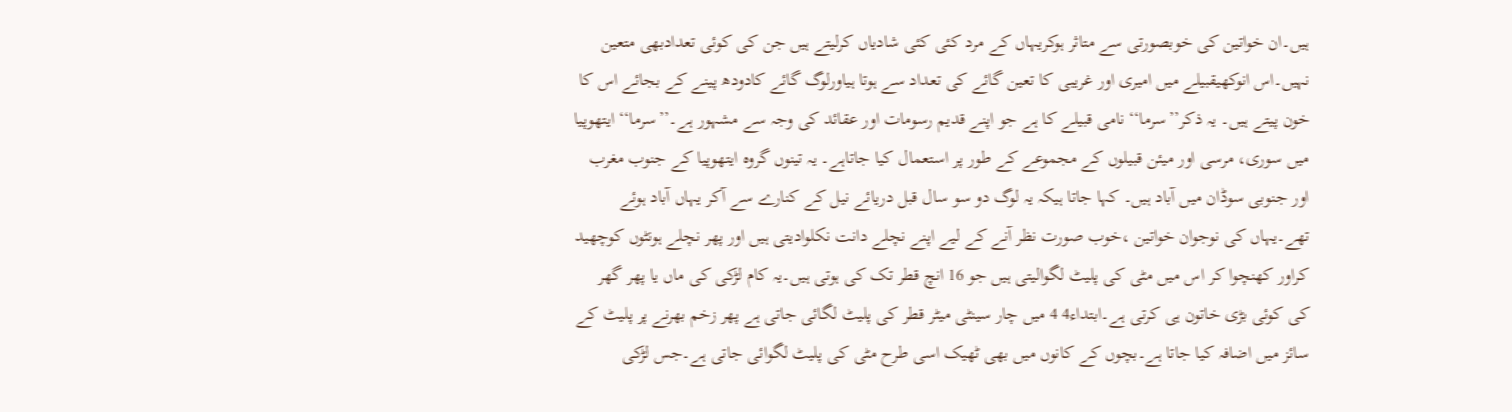ہیں۔ان خواتین کی خوبصورتی سے متاثر ہوکریہاں کے مرد کئی کئی شادیاں کرلیتے ہیں جن کی کوئی تعدادبھی متعین نہیں۔اس انوکھیقبیلے میں امیری اور غریبی کا تعین گائے کی تعداد سے ہوتا ہیاورلوگ گائے کادودھ پینے کے بجائے اس کا خون پیتے ہیں۔ یہ ذکر’’سرما‘‘ نامی قبیلے کا ہے جو اپنے قدیم رسومات اور عقائد کی وجہ سے مشہور ہے۔’’سرما‘‘ ایتھوپیا میں سوری، مرسی اور میئن قبیلوں کے مجموعے کے طور پر استعمال کیا جاتاہے۔ یہ تینوں گروہ ایتھوپیا کے جنوب مغرب اور جنوبی سوڈان میں آباد ہیں۔ کہا جاتا ہیکہ یہ لوگ دو سو سال قبل دریائے نیل کے کنارے سے آکر یہاں آباد ہوئے تھے۔یہاں کی نوجوان خواتین ،خوب صورت نظر آنے کے لیے اپنے نچلے دانت نکلوادیتی ہیں اور پھر نچلے ہونٹوں کوچھید کراور کھنچوا کر اس میں مٹی کی پلیٹ لگوالیتی ہیں جو 16 انچ قطر تک کی ہوتی ہیں۔یہ کام لڑکی کی ماں یا پھر گھر کی کوئی بڑی خاتون ہی کرتی ہے۔ابتداء4 4 میں چار سینٹی میٹر قطر کی پلیٹ لگائی جاتی ہے پھر زخم بھرنے پر پلیٹ کے سائز میں اضافہ کیا جاتا ہے۔بچوں کے کانوں میں بھی ٹھیک اسی طرح مٹی کی پلیٹ لگوائی جاتی ہے۔جس لڑکی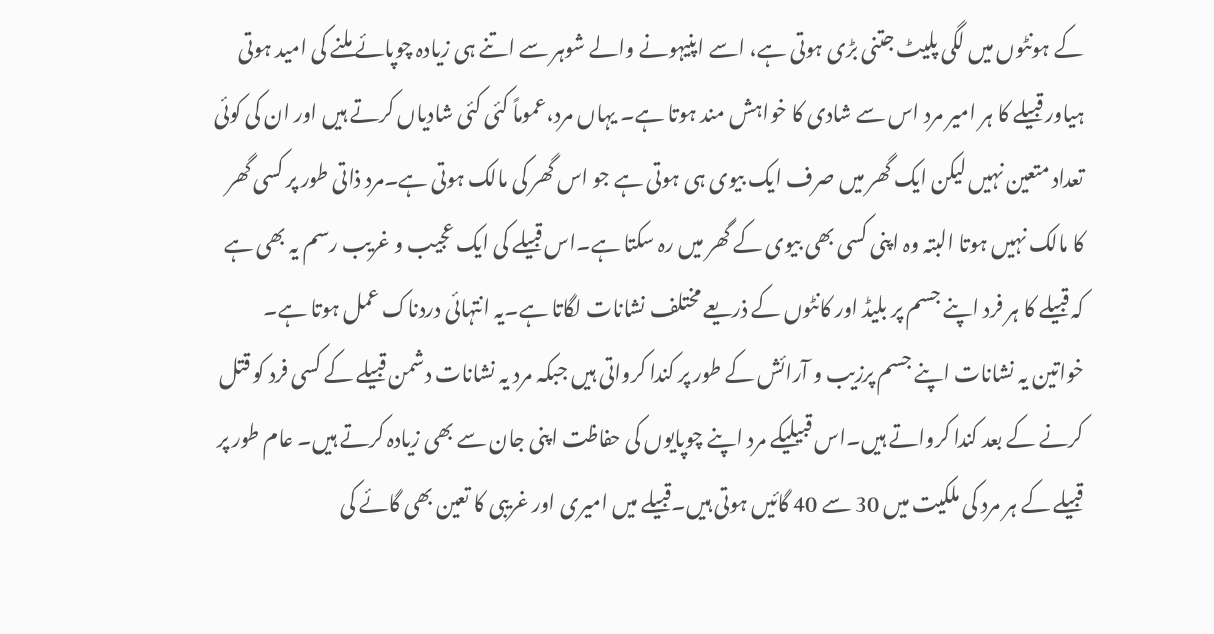کے ہونٹوں میں لگی پلیٹ جتنی بڑی ہوتی ہے، اسے اپنیہونے والے شوہر سے اتنے ہی زیادہ چوپائے ملنے کی امید ہوتی ہیاور قبیلے کا ہر امیر مرد اس سے شادی کا خواہش مند ہوتا ہے۔ یہاں مرد،عموماً کئی کئی شادیاں کرتے ہیں اور ان کی کوئی تعداد متعین نہیں لیکن ایک گھر میں صرف ایک بیوی ہی ہوتی ہے جو اس گھر کی مالک ہوتی ہے۔مرد ذاتی طور پر کسی گھر کا مالک نہیں ہوتا البتہ وہ اپنی کسی بھی بیوی کے گھر میں رہ سکتا ہے۔اس قبیلے کی ایک عجیب و غریب رسم یہ بھی ہے کہ قبیلے کا ہر فرد اپنے جسم پر بلیڈ اور کانٹوں کے ذریعے مختلف نشانات لگاتا ہے۔یہ انتہائی دردناک عمل ہوتا ہے۔ خواتین یہ نشانات اپنے جسم پرزیب و آرائش کے طور پر کندا کرواتی ہیں جبکہ مرد یہ نشانات دشمن قبیلے کے کسی فرد کو قتل کرنے کے بعد کندا کرواتے ہیں۔اس قبیلیکے مرد اپنے چوپایوں کی حفاظت اپنی جان سے بھی زیادہ کرتے ہیں۔ عام طور پر قبیلے کے ہر مرد کی ملکیت میں 30 سے 40 گائیں ہوتی ہیں۔قبیلے میں امیری اور غریبی کا تعین بھی گائے کی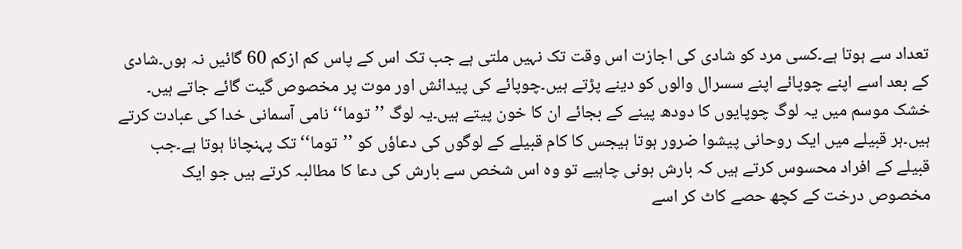تعداد سے ہوتا ہے۔کسی مرد کو شادی کی اجازت اس وقت تک نہیں ملتی ہے جب تک اس کے پاس کم ازکم 60 گائیں نہ ہوں۔شادی کے بعد اسے اپنے چوپائے اپنے سسرال والوں کو دینے پڑتے ہیں۔چوپائے کی پیدائش اور موت پر مخصوص گیت گائے جاتے ہیں۔ خشک موسم میں یہ لوگ چوپایوں کا دودھ پینے کے بجائے ان کا خون پیتے ہیں۔یہ لوگ ’’توما‘‘ نامی آسمانی خدا کی عبادت کرتے ہیں۔ہر قبیلے میں ایک روحانی پیشوا ضرور ہوتا ہیجس کا کام قبیلے کے لوگوں کی دعاؤں کو ’’توما‘‘ تک پہنچانا ہوتا ہے۔جب قبیلے کے افراد محسوس کرتے ہیں کہ بارش ہونی چاہیے تو وہ اس شخص سے بارش کی دعا کا مطالبہ کرتے ہیں جو ایک مخصوص درخت کے کچھ حصے کاٹ کر اسے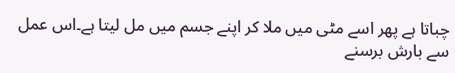چباتا ہے پھر اسے مٹی میں ملا کر اپنے جسم میں مل لیتا ہے۔اس عمل سے بارش برسنے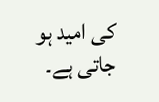کی امید ہو جاتی ہے۔